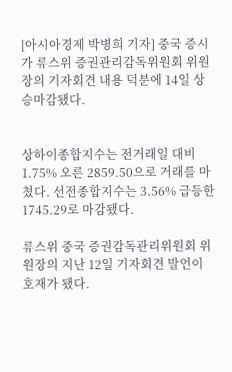[아시아경제 박병희 기자] 중국 증시가 류스위 증권관리감독위원회 위원장의 기자회견 내용 덕분에 14일 상승마감됐다.


상하이종합지수는 전거래일 대비 1.75% 오른 2859.50으로 거래를 마쳤다. 선전종합지수는 3.56% 급등한 1745.29로 마감됐다.

류스위 중국 증권감독관리위원회 위원장의 지난 12일 기자회견 발언이 호재가 됐다.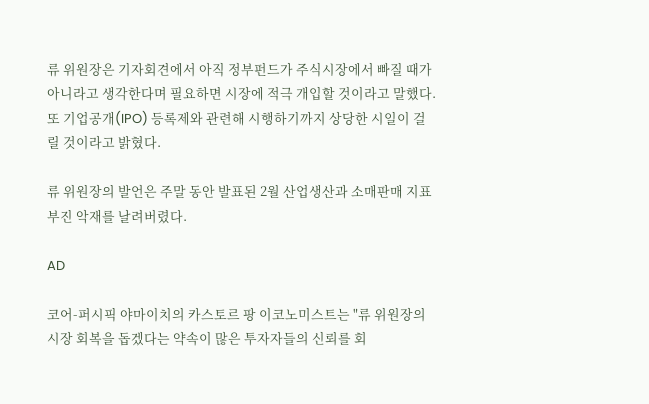류 위원장은 기자회견에서 아직 정부펀드가 주식시장에서 빠질 때가 아니라고 생각한다며 필요하면 시장에 적극 개입할 것이라고 말했다. 또 기업공개(IPO) 등록제와 관련해 시행하기까지 상당한 시일이 걸릴 것이라고 밝혔다.

류 위원장의 발언은 주말 동안 발표된 2월 산업생산과 소매판매 지표 부진 악재를 날려버렸다.

AD

코어-퍼시픽 야마이치의 카스토르 팡 이코노미스트는 "류 위원장의 시장 회복을 돕겠다는 약속이 많은 투자자들의 신뢰를 회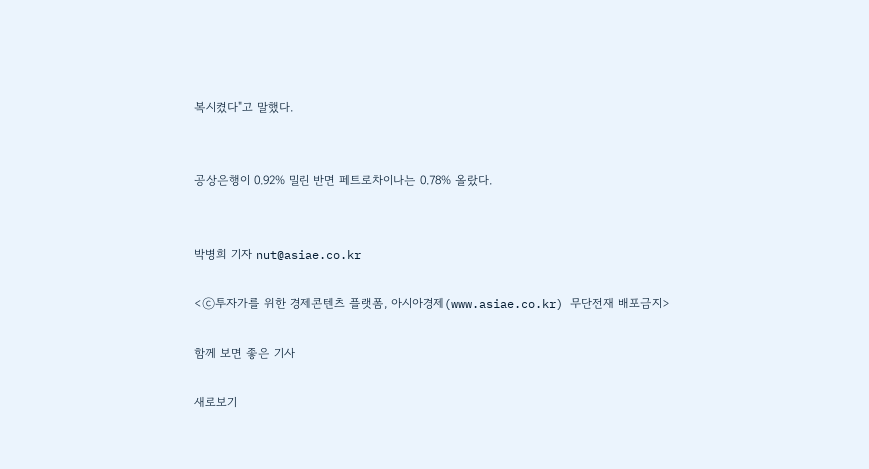복시켰다"고 말했다.


공상은행이 0.92% 밀린 반면 페트로차이나는 0.78% 올랐다.


박병희 기자 nut@asiae.co.kr

<ⓒ투자가를 위한 경제콘텐츠 플랫폼, 아시아경제(www.asiae.co.kr) 무단전재 배포금지>

함께 보면 좋은 기사

새로보기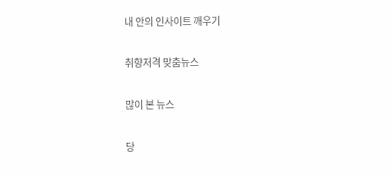내 안의 인사이트 깨우기

취향저격 맞춤뉴스

많이 본 뉴스

당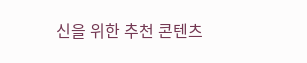신을 위한 추천 콘텐츠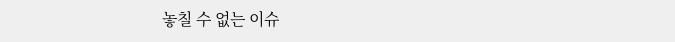놓칠 수 없는 이슈